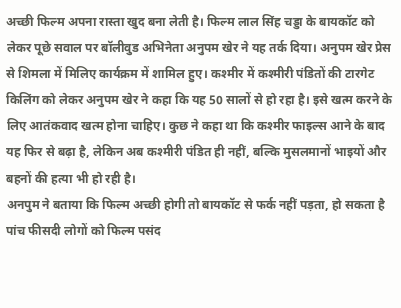अच्छी फिल्म अपना रास्ता खुद बना लेती है। फिल्म लाल सिंह चड्डा के बायकॉट को लेकर पूछे सवाल पर बॉलीवुड अभिनेता अनुपम खेर ने यह तर्क दिया। अनुपम खेर प्रेस से शिमला में मिलिए कार्यक्रम में शामिल हुए। कश्मीर में कश्मीरी पंडितों की टारगेट किलिंग को लेकर अनुपम खेर ने कहा कि यह 50 सालों से हो रहा है। इसे खत्म करने के लिए आतंकवाद खत्म होना चाहिए। कुछ ने कहा था कि कश्मीर फाइल्स आने के बाद यह फिर से बढ़ा है, लेकिन अब कश्मीरी पंडित ही नहीं, बल्कि मुसलमानों भाइयों और बहनों की हत्या भी हो रही है।
अनपुम ने बताया कि फिल्म अच्छी होगी तो बायकॉट से फर्क नहीं पड़ता, हो सकता है पांच फीसदी लोगों को फिल्म पसंद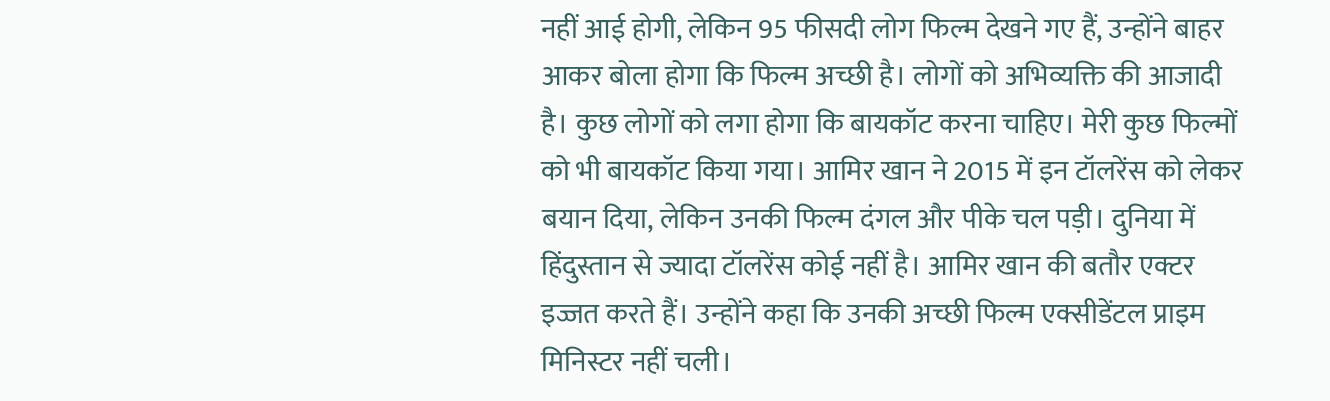नहीं आई होगी, लेकिन 95 फीसदी लोग फिल्म देखने गए हैं, उन्होंने बाहर आकर बोला होगा कि फिल्म अच्छी है। लोगों को अभिव्यक्ति की आजादी है। कुछ लोगों को लगा होगा कि बायकॉट करना चाहिए। मेरी कुछ फिल्मों को भी बायकॉट किया गया। आमिर खान ने 2015 में इन टॉलरेंस को लेकर बयान दिया, लेकिन उनकी फिल्म दंगल और पीके चल पड़ी। दुनिया में हिंदुस्तान से ज्यादा टॉलरेंस कोई नहीं है। आमिर खान की बतौर एक्टर इज्जत करते हैं। उन्होंने कहा कि उनकी अच्छी फिल्म एक्सीडेंटल प्राइम मिनिस्टर नहीं चली।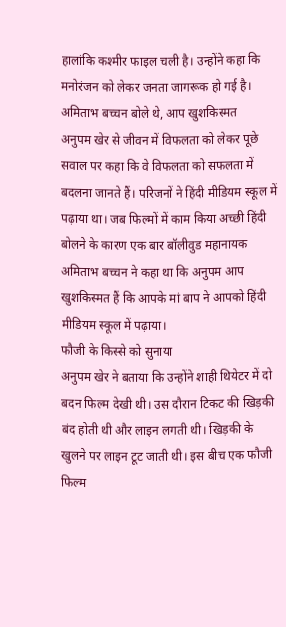हालांकि कश्मीर फाइल चली है। उन्होंने कहा कि मनोरंजन को लेकर जनता जागरूक हो गई है।
अमिताभ बच्चन बोले थे, आप खुशकिस्मत
अनुपम खेर से जीवन में विफलता को लेकर पूछे सवाल पर कहा कि वे विफलता को सफलता में बदलना जानते हैं। परिजनों ने हिंदी मीडियम स्कूल में पढ़ाया था। जब फिल्मों में काम किया अच्छी हिंदी बोलने के कारण एक बार बॉलीवुड महानायक अमिताभ बच्चन ने कहा था कि अनुपम आप खुशकिस्मत हैं कि आपके मां बाप ने आपको हिंदी मीडियम स्कूल में पढ़ाया।
फौजी के किस्से को सुनाया
अनुपम खेर ने बताया कि उन्होंने शाही थियेटर में दो बदन फिल्म देखी थी। उस दौरान टिकट की खिड़की बंद होती थी और लाइन लगती थी। खिड़की के खुलने पर लाइन टूट जाती थी। इस बीच एक फौजी फिल्म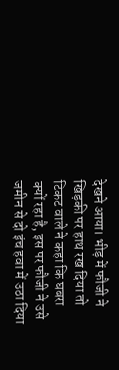देखने आया। भीड़ में फौजी ने खिड़की पर हाथ रख दिया तो टिकट वाले ने कहा कि घबरा क्यों रहा है, इस पर फौजी ने उसे जमीन से दो इंच हवा में उठा दिया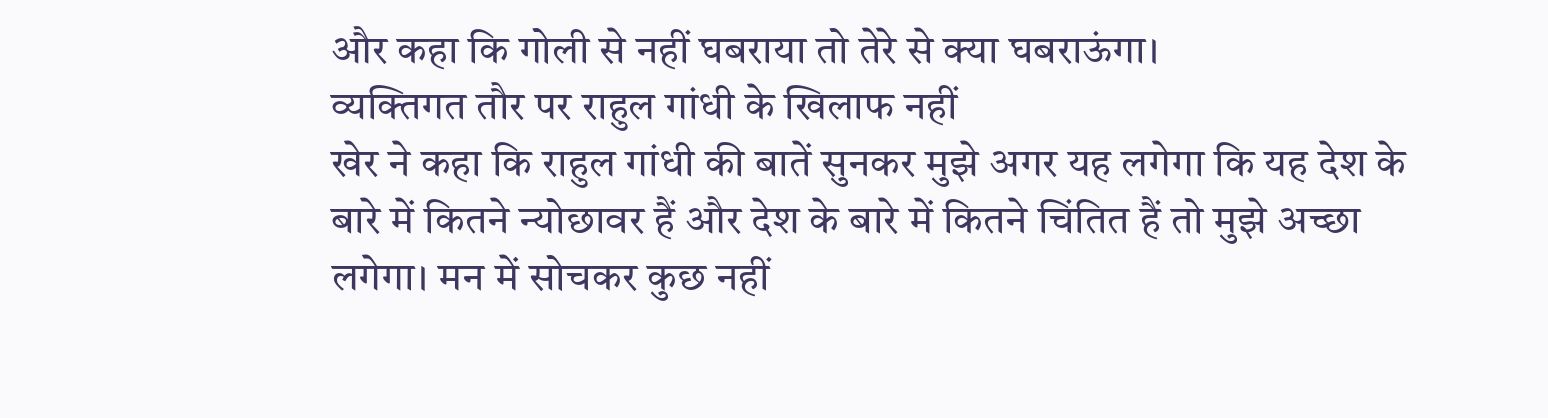और कहा कि गोली से नहीं घबराया तो तेरे से क्या घबराऊंगा।
व्यक्तिगत तौर पर राहुल गांधी के खिलाफ नहीं
खेर ने कहा कि राहुल गांधी की बातें सुनकर मुझे अगर यह लगेगा कि यह देश के बारे में कितने न्योछावर हैं और देश के बारे में कितने चिंतित हैं तो मुझे अच्छा लगेगा। मन में सोचकर कुछ नहीं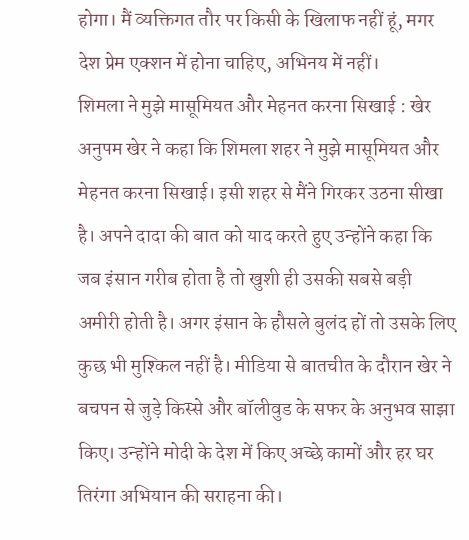होगा। मैं व्यक्तिगत तौर पर किसी के खिलाफ नहीं हूं, मगर देश प्रेम एक्शन में होना चाहिए, अभिनय में नहीं।
शिमला ने मुझे मासूमियत और मेहनत करना सिखाई : खेर
अनुपम खेर ने कहा कि शिमला शहर ने मुझे मासूमियत और मेहनत करना सिखाई। इसी शहर से मैंने गिरकर उठना सीखा है। अपने दादा की बात को याद करते हुए उन्होंने कहा कि जब इंसान गरीब होता है तो खुशी ही उसकी सबसे बड़ी अमीरी होती है। अगर इंसान के हौसले बुलंद हों तो उसके लिए कुछ भी मुश्किल नहीं है। मीडिया से बातचीत के दौरान खेर ने बचपन से जुड़े किस्से और बॉलीवुड के सफर के अनुभव साझा किए। उन्होंने मोदी के देश में किए अच्छे कामों और हर घर तिरंगा अभियान की सराहना की।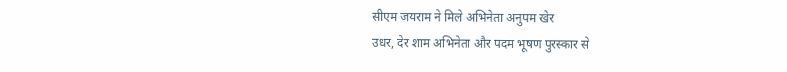सीएम जयराम ने मिले अभिनेता अनुपम खेर
उधर, देर शाम अभिनेता और पदम भूषण पुरस्कार से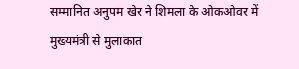सम्मानित अनुपम खेर ने शिमला के ओकओवर में मुख्यमंत्री से मुलाकात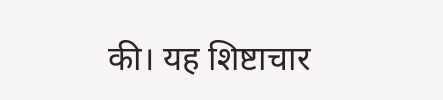की। यह शिष्टाचार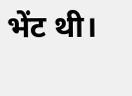भेंट थी।